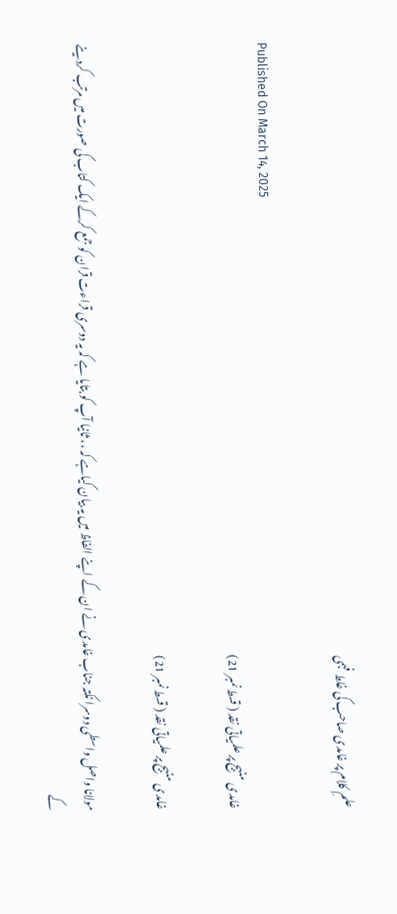علمِ کلام پر غامدی صاحب کی غلط فہمی

Published On March 14, 2025
غامدی منہج پر علمیاتی نقد ( قسط نمبر 21)

غامدی منہج پر علمیاتی نقد ( قسط نمبر 21)

مولانا واصل واسطی دوسرا نکتہ جناب غامدی نے ان کے اپنے الفاظ میں یہ بیان کیاہے کہ ،، ثانیا آپ کو بتایا ہے کہ یہ دوسری قراءت قران کو جمع کرکے ایک کتاب کی صورت میں مرتب کردینے کے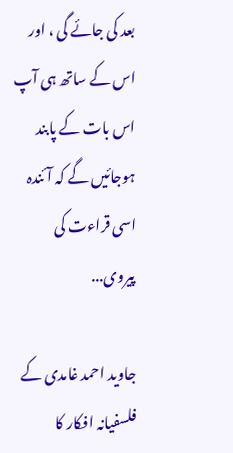بعد کی جائے گی ، اور اس کے ساتھ ہی آپ اس بات کے پابند ہوجائیں گے کہ آئندہ اسی قراءت کی پیروی...

جاوید احمد غامدی کے فلسفیانہ افکار کا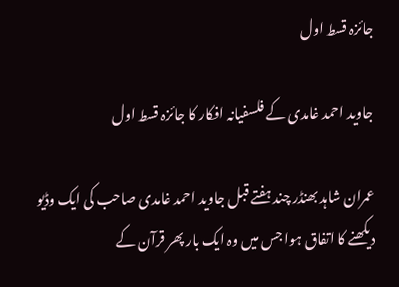جائزہ قسط اول

جاوید احمد غامدی کے فلسفیانہ افکار کا جائزہ قسط اول

عمران شاہد بھنڈر چند ہفتے قبل جاوید احمد غامدی صاحب کی ایک وڈیو دیکھنے کا اتفاق ہوا جس میں وہ ایک بار پھر قرآن کے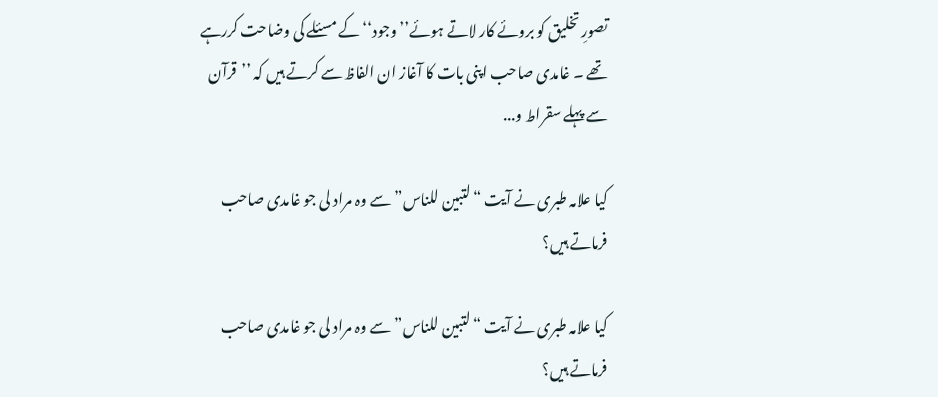تصورِ تخلیق کو بروئے کار لاتے ہوئے’’ وجود‘‘ کے مسئلے کی وضاحت کررہے تھے ۔ غامدی صاحب اپنی بات کا آغاز ان الفاظ سے کرتے ہیں کہ ’’قرآن سے پہلے سقراط و...

کیا علامہ طبری نے آیت “لتبین للناس” سے وہ مراد لی جو غامدی صاحب فرماتے ہیں؟

کیا علامہ طبری نے آیت “لتبین للناس” سے وہ مراد لی جو غامدی صاحب فرماتے ہیں؟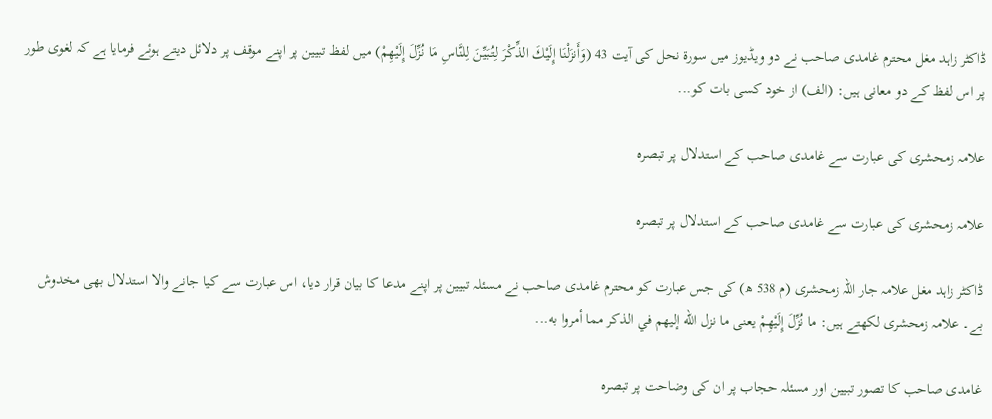ڈاکٹر زاہد مغل محترم غامدی صاحب نے دو ویڈیوز میں سورۃ نحل کی آیت 43 (وَأَنزَلْنَا إِلَيْكَ الذِّكْرَ لِتُبَيِّنَ لِلنَّاسِ مَا نُزِّلَ إِلَيْهِمْ) میں لفظ تبیین پر اپنے موقف پر دلائل دیتے ہوئے فرمایا ہے کہ لغوی طور پر اس لفظ کے دو معانی ہیں: (الف) از خود کسی بات کو...

علامہ زمحشری کی عبارت سے غامدی صاحب کے استدلال پر تبصرہ

علامہ زمحشری کی عبارت سے غامدی صاحب کے استدلال پر تبصرہ

ڈاکٹر زاہد مغل علامہ جار اللہ زمحشری (م 538 ھ) کی جس عبارت کو محترم غامدی صاحب نے مسئلہ تبیین پر اپنے مدعا کا بیان قرار دیا، اس عبارت سے کیا جانے والا استدلال بھی مخدوش بے۔ علامہ زمحشری لکھتے ہیں: ما نُزِّلَ إِلَيْهِمْ يعنى ما نزل الله إليهم في الذكر مما أمروا به...

غامدی صاحب کا تصور تبیین اور مسئلہ حجاب پر ان کی وضاحت پر تبصرہ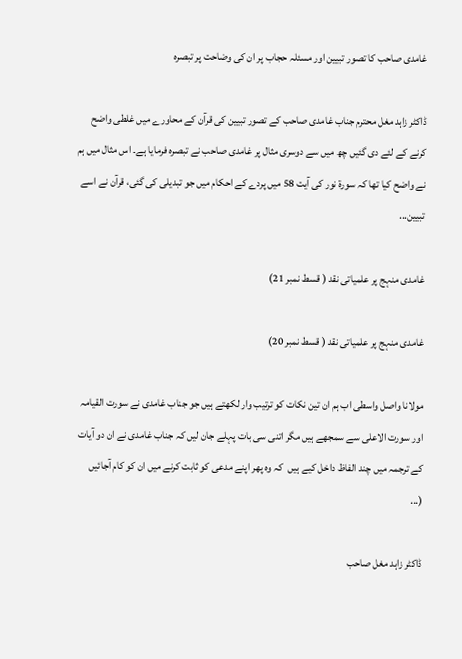غامدی صاحب کا تصور تبیین اور مسئلہ حجاب پر ان کی وضاحت پر تبصرہ

ڈاکٹر زاہد مغل محترم جناب غامدی صاحب کے تصور تبیین کی قرآن کے محاورے میں غلطی واضح کرنے کے لئے دی گئیں چھ میں سے دوسری مثال پر غامدی صاحب نے تبصرہ فرمایا ہے۔ اس مثال میں ہم نے واضح کیا تھا کہ سورۃ نور کی آیت 58 میں پردے کے احکام میں جو تبدیلی کی گئی، قرآن نے اسے تبیین...

غامدی منہج پر علمیاتی نقد ( قسط نمبر 21)

غامدی منہج پر علمیاتی نقد ( قسط نمبر 20)

مولانا واصل واسطی اب ہم ان تین نکات کو ترتیب وار لکھتے ہیں جو جناب غامدی نے سورت القیامہ اور سورت الاعلی سے سمجھے ہیں مگر اتنی سی بات پہلے جان لیں کہ جناب غامدی نے ان دو آیات کے ترجمہ میں چند الفاظ داخل کیے ہیں  کہ وہ پھر اپنے مدعی کو ثابت کرنے میں ان کو کام آجائیں  (...

ڈاکٹر زاہد مغل صاحب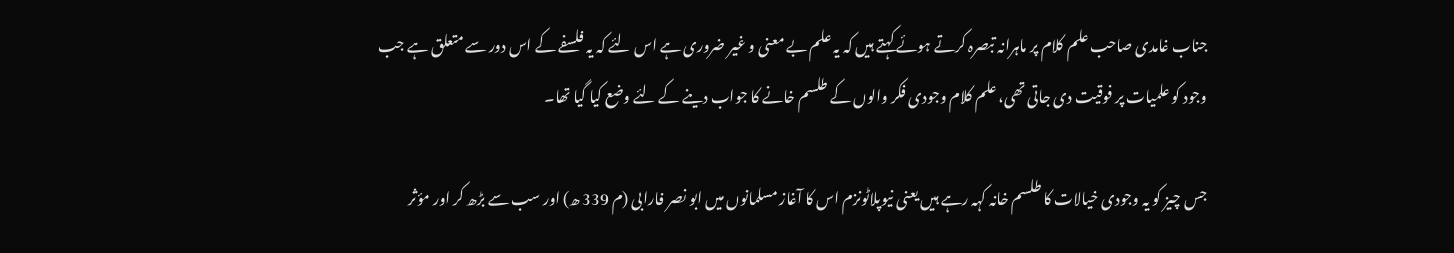جناب غامدی صاحب علم کلام پر ماہرانہ تبصرہ کرتے ہوئے کہتے ہیں کہ یہ علم بے معنی و غیر ضروری ہے اس لئے کہ یہ فلسفے کے اس دور سے متعلق ہے جب وجود کو علمیات پر فوقیت دی جاتی تھی، علم کلام وجودی فکر والوں کے طلسم خانے کا جواب دینے کے لئے وضع کیا گیا تھا۔

جس چیز کو یہ وجودی خیالات کا طلسم خانہ کہہ رہے ہیں یعنی نیوپلاٹونزم اس کا آغاز مسلمانوں میں ابو نصر فارابی (م 339 ھ) اور سب سے بڑھ کر اور مؤثر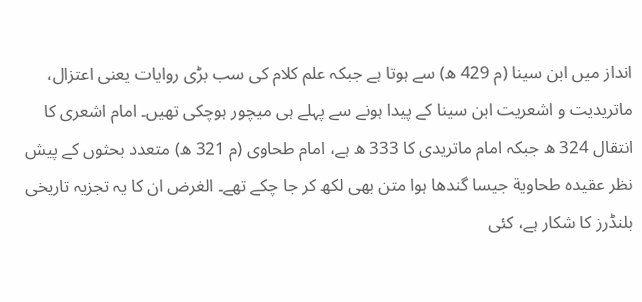انداز میں ابن سینا (م 429 ھ) سے ہوتا ہے جبکہ علم کلام کی سب بڑی روایات یعنی اعتزال، ماتریدیت و اشعریت ابن سینا کے پیدا ہونے سے پہلے ہی میچور ہوچکی تھیں۔ امام اشعری کا انتقال 324 ھ جبکہ امام ماتریدی کا 333 ھ ہے، امام طحاوی (م 321 ھ) متعدد بحثوں کے پیش نظر عقیدہ طحاویة جیسا گندھا ہوا متن بھی لکھ کر جا چکے تھے۔ الغرض ان کا یہ تجزیہ تاریخی بلنڈرز کا شکار ہے، کئی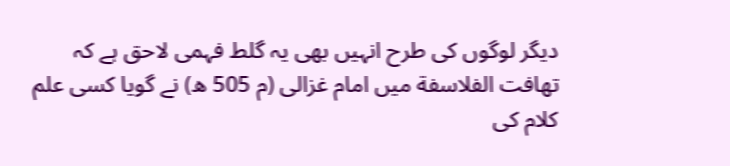دیگر لوگوں کی طرح انہیں بھی یہ گلط فہمی لاحق ہے کہ تھافت الفلاسفة میں امام غزالی (م 505 ھ) نے گویا کسی علم کلام کی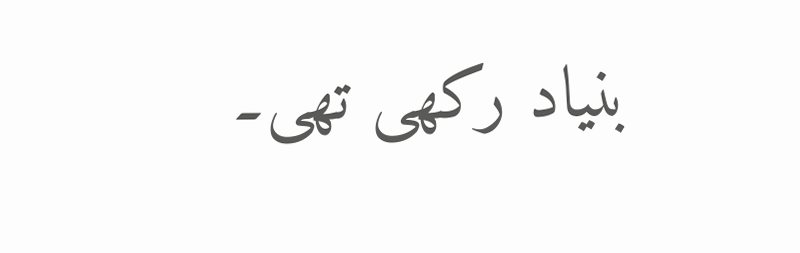بنیاد رکھی تھی۔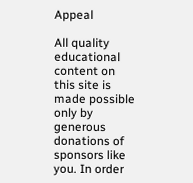Appeal

All quality educational content on this site is made possible only by generous donations of sponsors like you. In order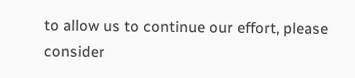to allow us to continue our effort, please consider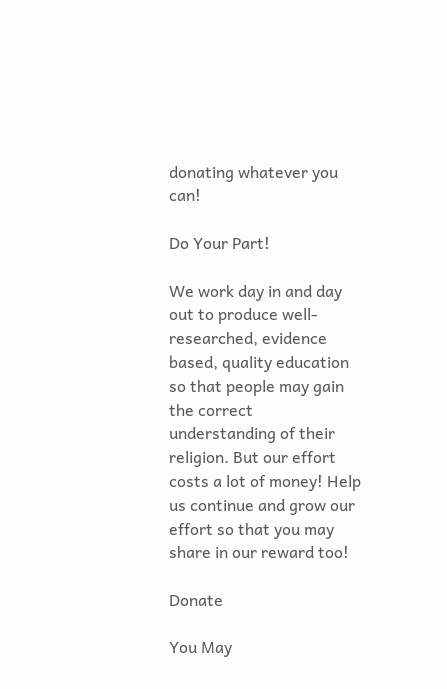donating whatever you can!

Do Your Part!

We work day in and day out to produce well-researched, evidence based, quality education so that people may gain the correct understanding of their religion. But our effort costs a lot of money! Help us continue and grow our effort so that you may share in our reward too!

Donate

You May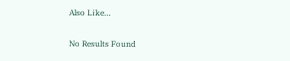Also Like…

No Results Found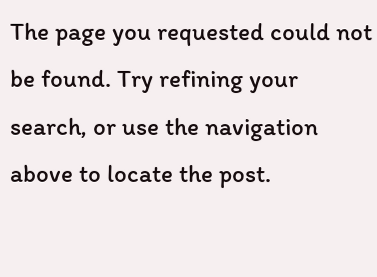The page you requested could not be found. Try refining your search, or use the navigation above to locate the post.